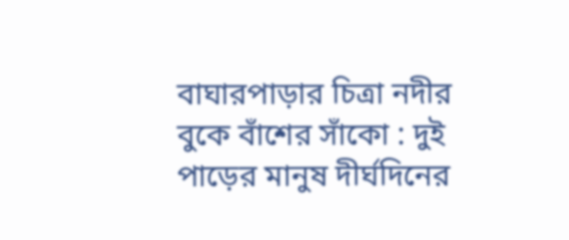বাঘারপাড়ার চিত্রা নদীর বুকে বাঁশের সাঁকো : দুই পাড়ের মানুষ দীর্ঘদিনের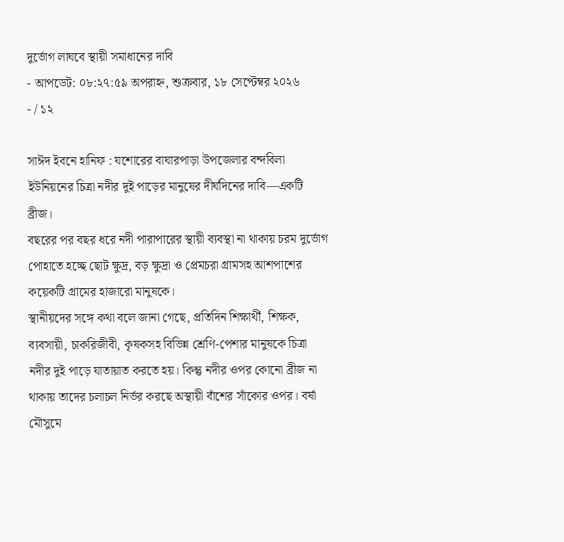দুর্ভোগ লাঘবে স্থায়ী সমাধানের দাবি
- আপডেট: ০৮:২৭:৫৯ অপরাহ্ন, শুক্রবার, ১৮ সেপ্টেম্বর ২০২৬
- / ১২

সাঈদ ইবনে হানিফ : যশোরের বাঘারপাড়া উপজেলার বন্দবিলা ইউনিয়নের চিত্রা নদীর দুই পাড়ের মানুষের দীর্ঘদিনের দাবি—একটি ব্রীজ।
বছরের পর বছর ধরে নদী পারাপারের স্থায়ী ব্যবস্থা না থাকায় চরম দুর্ভোগ পোহাতে হচ্ছে ছোট ক্ষুদ্র, বড় ক্ষুদ্রা ও প্রেমচরা গ্রামসহ আশপাশের কয়েকটি গ্রামের হাজারো মানুষকে।
স্থানীয়দের সঙ্গে কথা বলে জানা গেছে, প্রতিদিন শিক্ষার্থী, শিক্ষক, ব্যবসায়ী, চাকরিজীবী, কৃষকসহ বিভিন্ন শ্রেণি-পেশার মানুষকে চিত্রা নদীর দুই পাড়ে যাতায়াত করতে হয়। কিন্তু নদীর ওপর কোনো ব্রীজ না থাকায় তাদের চলাচল নির্ভর করছে অস্থায়ী বাঁশের সাঁকোর ওপর। বর্ষা মৌসুমে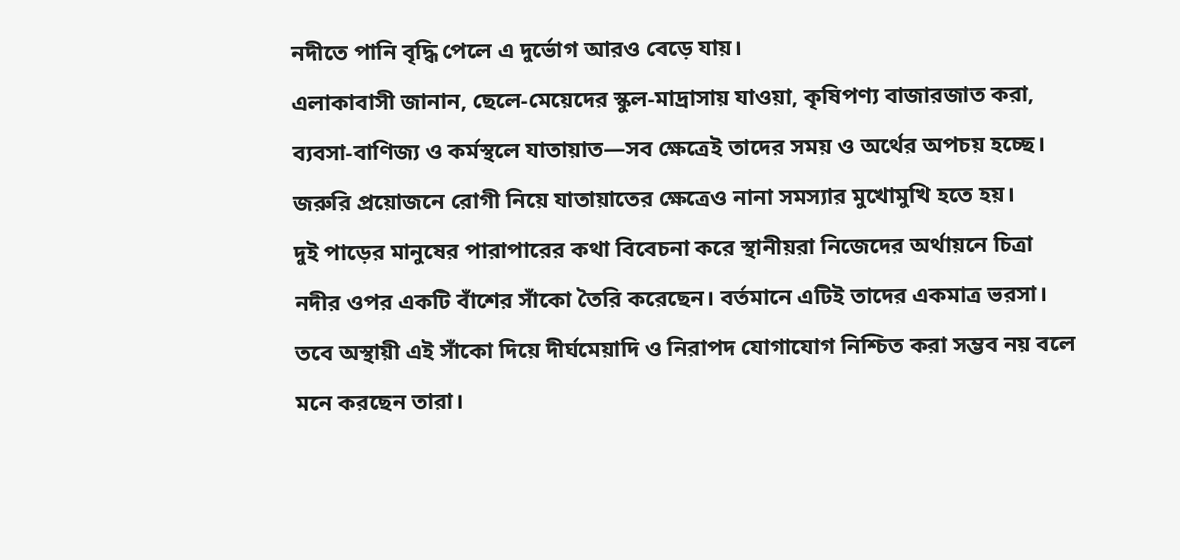নদীতে পানি বৃদ্ধি পেলে এ দুর্ভোগ আরও বেড়ে যায়।
এলাকাবাসী জানান, ছেলে-মেয়েদের স্কুল-মাদ্রাসায় যাওয়া, কৃষিপণ্য বাজারজাত করা, ব্যবসা-বাণিজ্য ও কর্মস্থলে যাতায়াত—সব ক্ষেত্রেই তাদের সময় ও অর্থের অপচয় হচ্ছে। জরুরি প্রয়োজনে রোগী নিয়ে যাতায়াতের ক্ষেত্রেও নানা সমস্যার মুখোমুখি হতে হয়।
দুই পাড়ের মানুষের পারাপারের কথা বিবেচনা করে স্থানীয়রা নিজেদের অর্থায়নে চিত্রা নদীর ওপর একটি বাঁশের সাঁকো তৈরি করেছেন। বর্তমানে এটিই তাদের একমাত্র ভরসা। তবে অস্থায়ী এই সাঁকো দিয়ে দীর্ঘমেয়াদি ও নিরাপদ যোগাযোগ নিশ্চিত করা সম্ভব নয় বলে মনে করছেন তারা।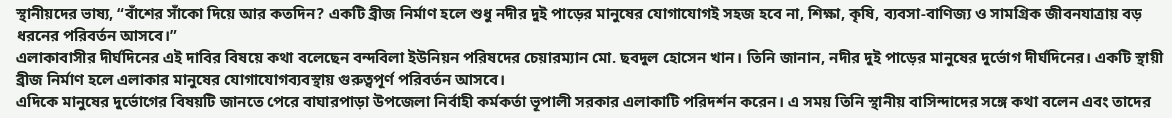স্থানীয়দের ভাষ্য, “বাঁশের সাঁকো দিয়ে আর কতদিন? একটি ব্রীজ নির্মাণ হলে শুধু নদীর দুই পাড়ের মানুষের যোগাযোগই সহজ হবে না, শিক্ষা, কৃষি, ব্যবসা-বাণিজ্য ও সামগ্রিক জীবনযাত্রায় বড় ধরনের পরিবর্তন আসবে।”
এলাকাবাসীর দীর্ঘদিনের এই দাবির বিষয়ে কথা বলেছেন বন্দবিলা ইউনিয়ন পরিষদের চেয়ারম্যান মো. ছবদুল হোসেন খান। তিনি জানান, নদীর দুই পাড়ের মানুষের দুর্ভোগ দীর্ঘদিনের। একটি স্থায়ী ব্রীজ নির্মাণ হলে এলাকার মানুষের যোগাযোগব্যবস্থায় গুরুত্বপূর্ণ পরিবর্তন আসবে।
এদিকে মানুষের দুর্ভোগের বিষয়টি জানতে পেরে বাঘারপাড়া উপজেলা নির্বাহী কর্মকর্তা ভূপালী সরকার এলাকাটি পরিদর্শন করেন। এ সময় তিনি স্থানীয় বাসিন্দাদের সঙ্গে কথা বলেন এবং তাদের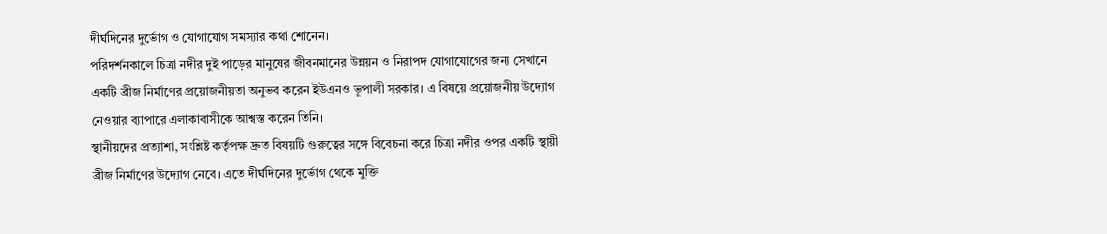দীর্ঘদিনের দুর্ভোগ ও যোগাযোগ সমস্যার কথা শোনেন।
পরিদর্শনকালে চিত্রা নদীর দুই পাড়ের মানুষের জীবনমানের উন্নয়ন ও নিরাপদ যোগাযোগের জন্য সেখানে একটি ব্রীজ নির্মাণের প্রয়োজনীয়তা অনুভব করেন ইউএনও ভূপালী সরকার। এ বিষয়ে প্রয়োজনীয় উদ্যোগ নেওয়ার ব্যাপারে এলাকাবাসীকে আশ্বস্ত করেন তিনি।
স্থানীয়দের প্রত্যাশা, সংশ্লিষ্ট কর্তৃপক্ষ দ্রুত বিষয়টি গুরুত্বের সঙ্গে বিবেচনা করে চিত্রা নদীর ওপর একটি স্থায়ী ব্রীজ নির্মাণের উদ্যোগ নেবে। এতে দীর্ঘদিনের দুর্ভোগ থেকে মুক্তি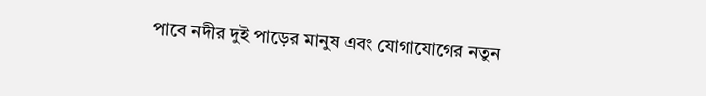পাবে নদীর দুই পাড়ের মানুষ এবং যোগাযোগের নতুন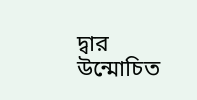দ্বার উন্মোচিত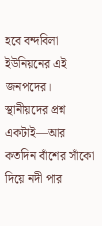হবে বন্দবিলা ইউনিয়নের এই জনপদের।
স্থানীয়দের প্রশ্ন একটাই—আর কতদিন বাঁশের সাঁকো দিয়ে নদী পার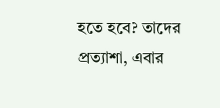হতে হবে? তাদের প্রত্যাশা, এবার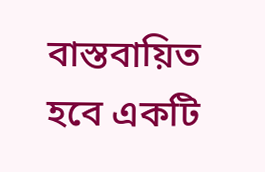বাস্তবায়িত হবে একটি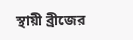স্থায়ী ব্রীজের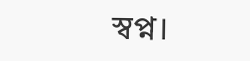স্বপ্ন।